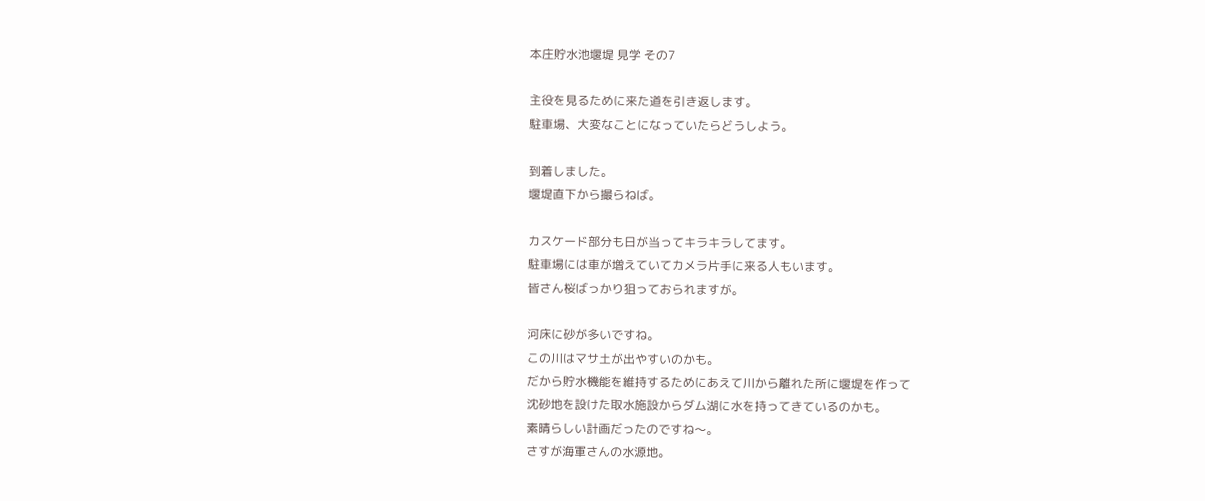本庄貯水池堰堤 見学 その7

主役を見るために来た道を引き返します。
駐車場、大変なことになっていたらどうしよう。

到着しました。
堰堤直下から撮らねば。

カスケード部分も日が当ってキラキラしてます。
駐車場には車が増えていてカメラ片手に来る人もいます。
皆さん桜ばっかり狙っておられますが。

河床に砂が多いですね。
この川はマサ土が出やすいのかも。
だから貯水機能を維持するためにあえて川から離れた所に堰堤を作って
沈砂地を設けた取水施設からダム湖に水を持ってきているのかも。
素晴らしい計画だったのですね〜。
さすが海軍さんの水源地。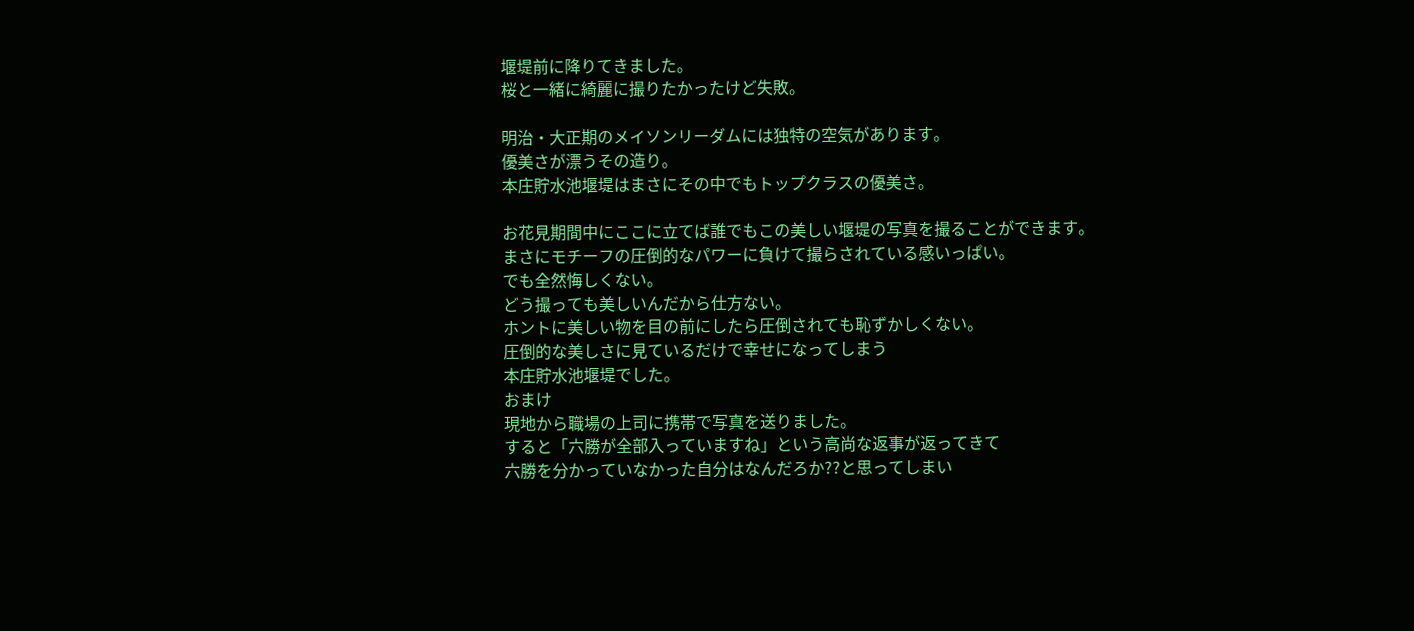堰堤前に降りてきました。
桜と一緒に綺麗に撮りたかったけど失敗。

明治・大正期のメイソンリーダムには独特の空気があります。
優美さが漂うその造り。
本庄貯水池堰堤はまさにその中でもトップクラスの優美さ。

お花見期間中にここに立てば誰でもこの美しい堰堤の写真を撮ることができます。
まさにモチーフの圧倒的なパワーに負けて撮らされている感いっぱい。
でも全然悔しくない。
どう撮っても美しいんだから仕方ない。
ホントに美しい物を目の前にしたら圧倒されても恥ずかしくない。
圧倒的な美しさに見ているだけで幸せになってしまう
本庄貯水池堰堤でした。
おまけ
現地から職場の上司に携帯で写真を送りました。
すると「六勝が全部入っていますね」という高尚な返事が返ってきて
六勝を分かっていなかった自分はなんだろか??と思ってしまい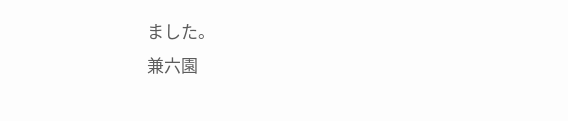ました。
兼六園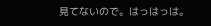見てないので。はっはっは。